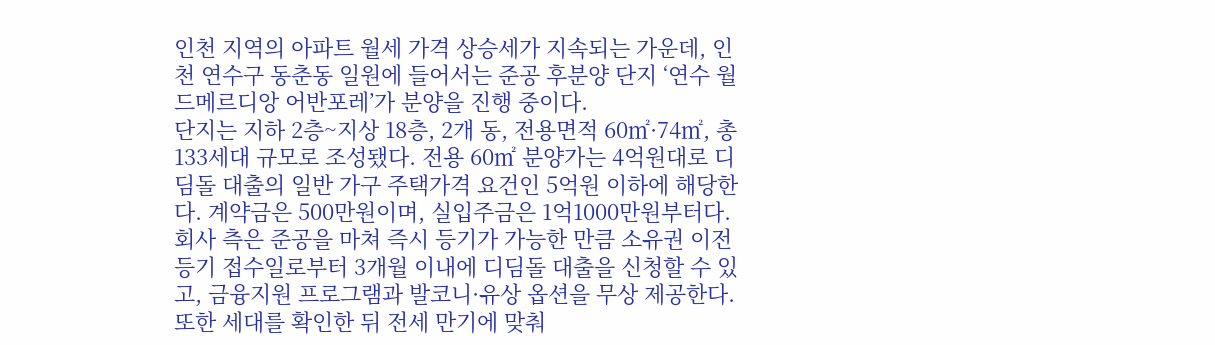인천 지역의 아파트 월세 가격 상승세가 지속되는 가운데, 인천 연수구 동춘동 일원에 들어서는 준공 후분양 단지 ‘연수 월드메르디앙 어반포레’가 분양을 진행 중이다.
단지는 지하 2층~지상 18층, 2개 동, 전용면적 60㎡·74㎡, 총 133세대 규모로 조성됐다. 전용 60㎡ 분양가는 4억원대로 디딤돌 대출의 일반 가구 주택가격 요건인 5억원 이하에 해당한다. 계약금은 500만원이며, 실입주금은 1억1000만원부터다.
회사 측은 준공을 마쳐 즉시 등기가 가능한 만큼 소유권 이전등기 접수일로부터 3개월 이내에 디딤돌 대출을 신청할 수 있고, 금융지원 프로그램과 발코니·유상 옵션을 무상 제공한다. 또한 세대를 확인한 뒤 전세 만기에 맞춰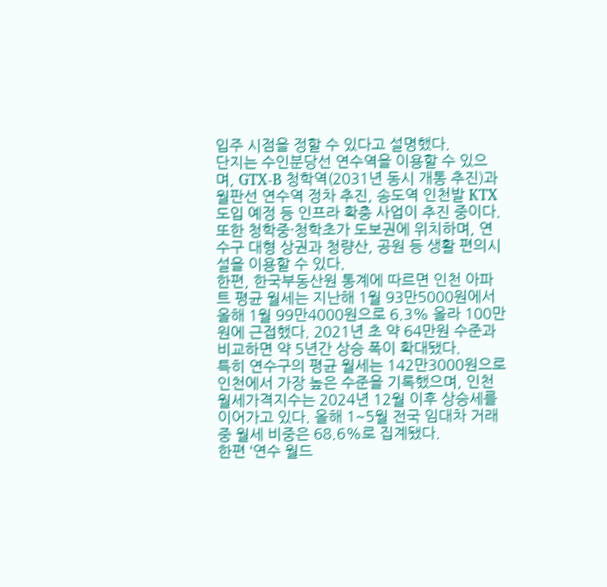입주 시점을 정할 수 있다고 설명했다.
단지는 수인분당선 연수역을 이용할 수 있으며, GTX-B 청학역(2031년 동시 개통 추진)과 월판선 연수역 정차 추진, 송도역 인천발 KTX 도입 예정 등 인프라 확충 사업이 추진 중이다.
또한 청학중·청학초가 도보권에 위치하며, 연수구 대형 상권과 청량산, 공원 등 생활 편의시설을 이용할 수 있다.
한편, 한국부동산원 통계에 따르면 인천 아파트 평균 월세는 지난해 1월 93만5000원에서 올해 1월 99만4000원으로 6.3% 올라 100만원에 근접했다. 2021년 초 약 64만원 수준과 비교하면 약 5년간 상승 폭이 확대됐다.
특히 연수구의 평균 월세는 142만3000원으로 인천에서 가장 높은 수준을 기록했으며, 인천 월세가격지수는 2024년 12월 이후 상승세를 이어가고 있다. 올해 1~5월 전국 임대차 거래 중 월세 비중은 68.6%로 집계됐다.
한편 ‘연수 월드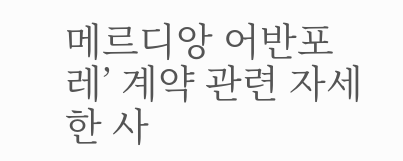메르디앙 어반포레’ 계약 관련 자세한 사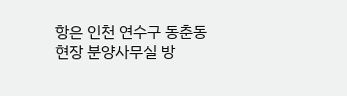항은 인천 연수구 동춘동 현장 분양사무실 방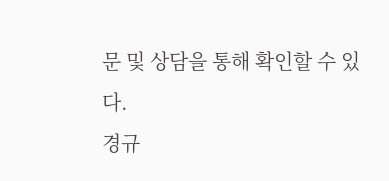문 및 상담을 통해 확인할 수 있다.
경규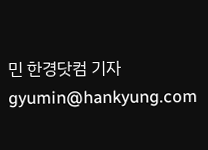민 한경닷컴 기자 gyumin@hankyung.com